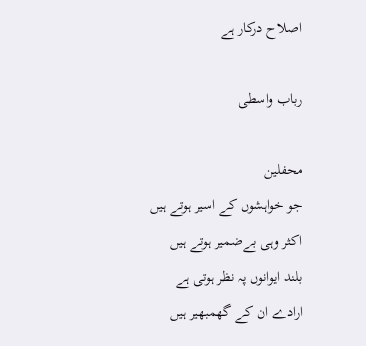اصلاح درکار ہے

رباب واسطی

محفلین
جو خواہشوں کے اسیر ہوتے ہیں
اکثر وہی بےضمیر ہوتے ہیں
بلند ایوانوں پہ نظر ہوتی ہے
ارادے ان کے گھمبھیر ہیں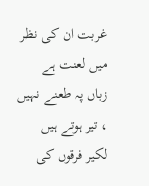غربت ان کی نظر میں لعنت ہے
زباں پہ طعنے نہیں ، تیر ہوتے ہیں
لکیر فرقوں کی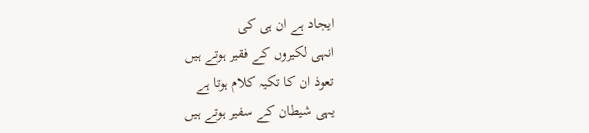ایجاد ہے ان ہی کی
انہی لکیروں کے فقیر ہوتے ہیں
تعوذ ان کا تکیہ کلام ہوتا ہے
یہی شیطان کے سفیر ہوتے ہیں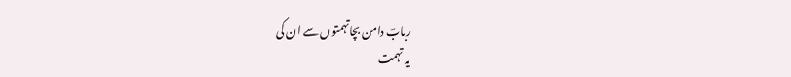ربابؔ دامن بچاتہمتوں سے ان کی
یہ تہمت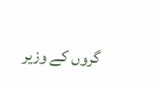گروں کے وزیر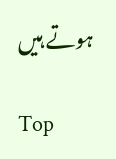ہوتے ہیں

Top